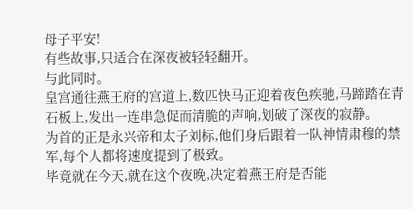母子平安!
有些故事,只适合在深夜被轻轻翻开。
与此同时。
皇宫通往燕王府的宫道上,数匹快马正迎着夜色疾驰,马蹄踏在青石板上,发出一连串急促而清脆的声响,划破了深夜的寂静。
为首的正是永兴帝和太子刘标,他们身后跟着一队神情肃穆的禁军,每个人都将速度提到了极致。
毕竟就在今天,就在这个夜晚,决定着燕王府是否能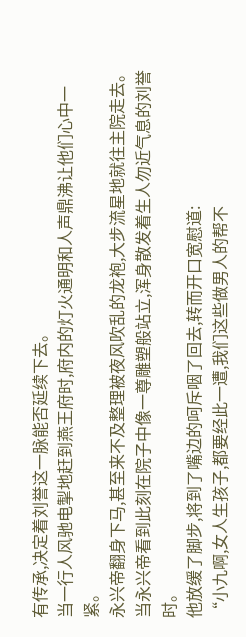有传承,决定着刘誉这一脉能否延续下去。
当一行人风驰电掣地赶到燕王府时,府内的灯火通明和人声鼎沸让他们心中一紧。
永兴帝翻身下马,甚至来不及整理被夜风吹乱的龙袍,大步流星地就往主院走去。
当永兴帝看到此刻在院子中像一尊雕塑般站立,浑身散发着生人勿近气息的刘誉时。
他放缓了脚步,将到了嘴边的呵斥咽了回去,转而开口宽慰道:
“小九啊,女人生孩子,都要经此一遭,我们这些做男人的帮不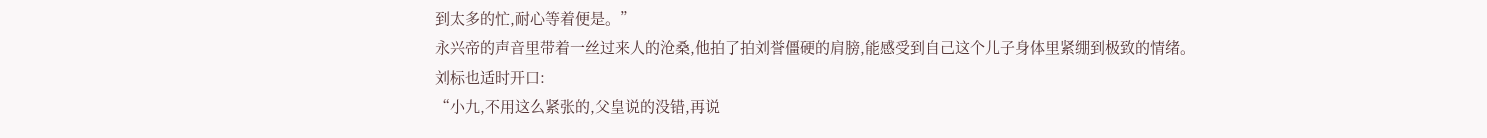到太多的忙,耐心等着便是。”
永兴帝的声音里带着一丝过来人的沧桑,他拍了拍刘誉僵硬的肩膀,能感受到自己这个儿子身体里紧绷到极致的情绪。
刘标也适时开口:
“小九,不用这么紧张的,父皇说的没错,再说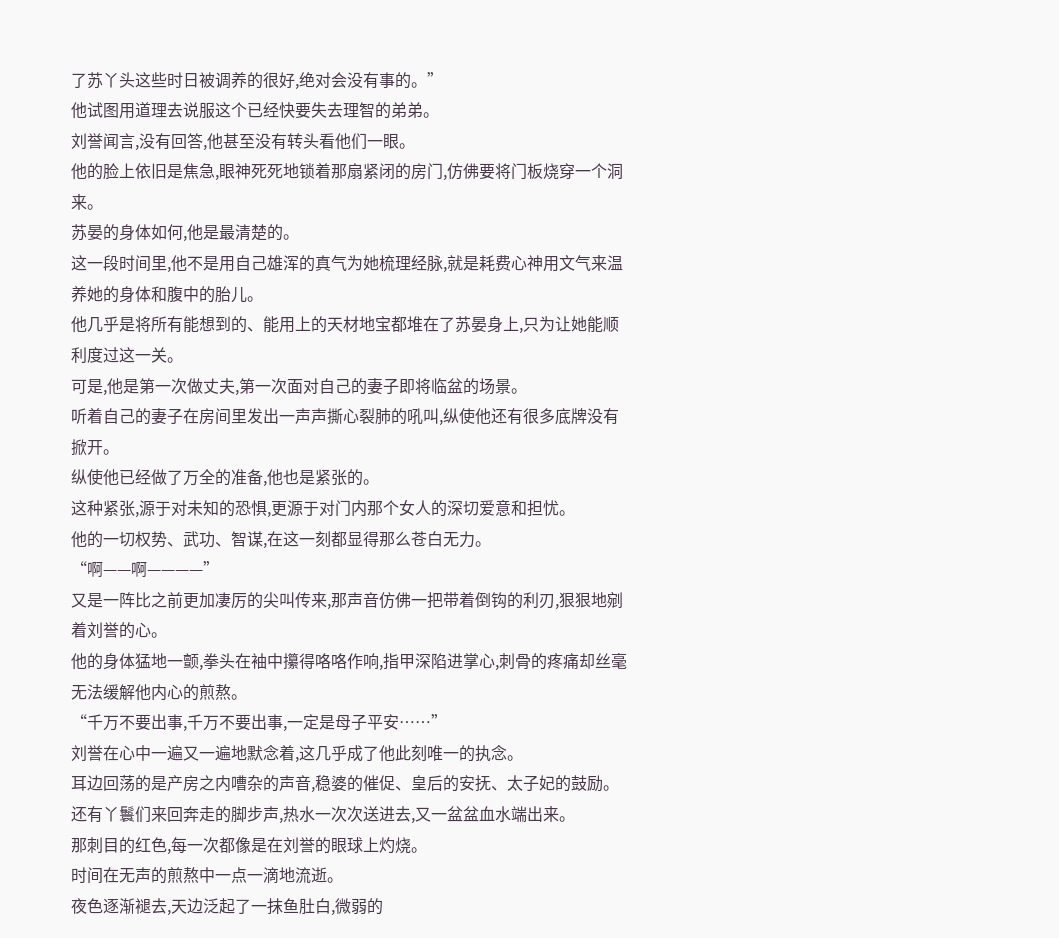了苏丫头这些时日被调养的很好,绝对会没有事的。”
他试图用道理去说服这个已经快要失去理智的弟弟。
刘誉闻言,没有回答,他甚至没有转头看他们一眼。
他的脸上依旧是焦急,眼神死死地锁着那扇紧闭的房门,仿佛要将门板烧穿一个洞来。
苏晏的身体如何,他是最清楚的。
这一段时间里,他不是用自己雄浑的真气为她梳理经脉,就是耗费心神用文气来温养她的身体和腹中的胎儿。
他几乎是将所有能想到的、能用上的天材地宝都堆在了苏晏身上,只为让她能顺利度过这一关。
可是,他是第一次做丈夫,第一次面对自己的妻子即将临盆的场景。
听着自己的妻子在房间里发出一声声撕心裂肺的吼叫,纵使他还有很多底牌没有掀开。
纵使他已经做了万全的准备,他也是紧张的。
这种紧张,源于对未知的恐惧,更源于对门内那个女人的深切爱意和担忧。
他的一切权势、武功、智谋,在这一刻都显得那么苍白无力。
“啊——啊————”
又是一阵比之前更加凄厉的尖叫传来,那声音仿佛一把带着倒钩的利刃,狠狠地剜着刘誉的心。
他的身体猛地一颤,拳头在袖中攥得咯咯作响,指甲深陷进掌心,刺骨的疼痛却丝毫无法缓解他内心的煎熬。
“千万不要出事,千万不要出事,一定是母子平安……”
刘誉在心中一遍又一遍地默念着,这几乎成了他此刻唯一的执念。
耳边回荡的是产房之内嘈杂的声音,稳婆的催促、皇后的安抚、太子妃的鼓励。
还有丫鬟们来回奔走的脚步声,热水一次次送进去,又一盆盆血水端出来。
那刺目的红色,每一次都像是在刘誉的眼球上灼烧。
时间在无声的煎熬中一点一滴地流逝。
夜色逐渐褪去,天边泛起了一抹鱼肚白,微弱的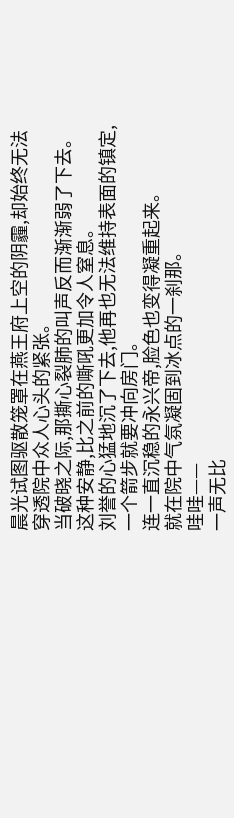晨光试图驱散笼罩在燕王府上空的阴霾,却始终无法穿透院中众人心头的紧张。
当破晓之际,那撕心裂肺的叫声反而渐渐弱了下去。
这种安静,比之前的嘶吼更加令人窒息。
刘誉的心猛地沉了下去,他再也无法维持表面的镇定,一个箭步就要冲向房门。
连一直沉稳的永兴帝,脸色也变得凝重起来。
就在院中气氛凝固到冰点的一刹那。
哇哇——
一声无比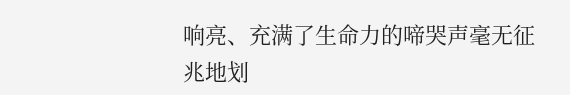响亮、充满了生命力的啼哭声毫无征兆地划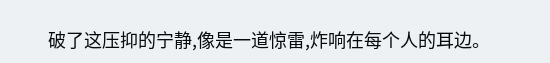破了这压抑的宁静,像是一道惊雷,炸响在每个人的耳边。